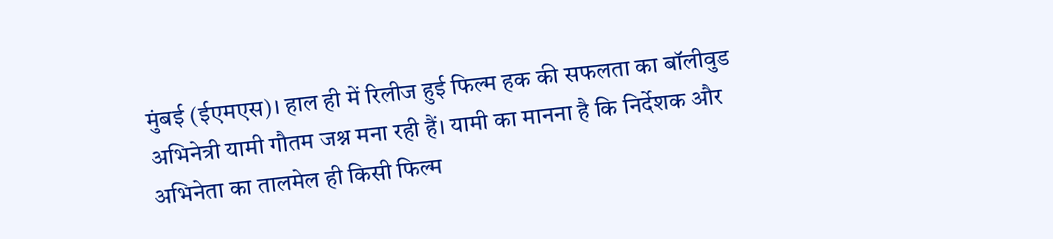मुंबई (ईएमएस)। हाल ही में रिलीज हुई फिल्म हक की सफलता का बॉलीवुड अभिनेत्री यामी गौतम जश्न मना रही हैं। यामी का मानना है कि निर्देशक और अभिनेता का तालमेल ही किसी फिल्म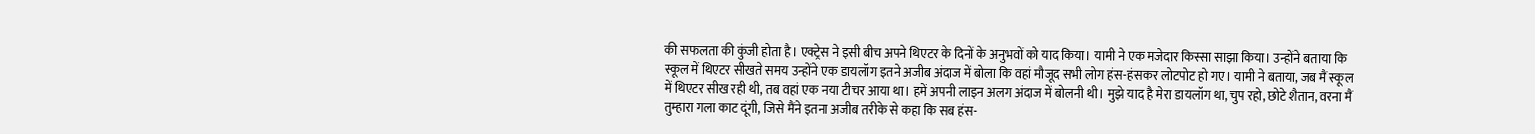की सफलता की कुंजी होता है। एक्ट्रेस ने इसी बीच अपने थिएटर के दिनों के अनुभवों को याद किया। यामी ने एक मजेदार किस्सा साझा किया। उन्होंने बताया कि स्कूल में थिएटर सीखते समय उन्होंने एक डायलॉग इतने अजीब अंदाज में बोला कि वहां मौजूद सभी लोग हंस-हंसकर लोटपोट हो गए। यामी ने बताया, जब मैं स्कूल में थिएटर सीख रही थी, तब वहां एक नया टीचर आया था। हमें अपनी लाइन अलग अंदाज में बोलनी थी। मुझे याद है मेरा डायलॉग था, चुप रहो, छोटे शैतान, वरना मैं तुम्हारा गला काट दूंगी, जिसे मैंने इतना अजीब तरीके से कहा कि सब हंस-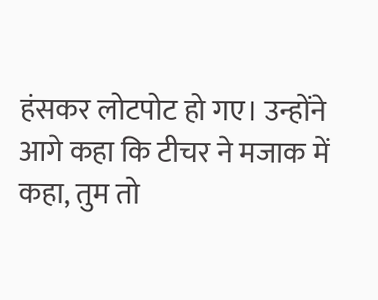हंसकर लोटपोट हो गए। उन्होंने आगे कहा कि टीचर ने मजाक में कहा, तुम तो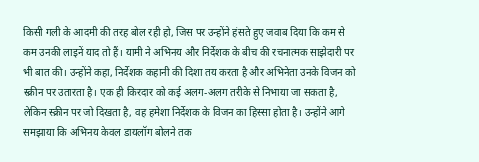किसी गली के आदमी की तरह बोल रही हो, जिस पर उन्होंने हंसते हुए जवाब दिया कि कम से कम उनकी लाइनें याद तो हैं। यामी ने अभिनय और निर्देशक के बीच की रचनात्मक साझेदारी पर भी बात की। उन्होंने कहा, निर्देशक कहानी की दिशा तय करता है और अभिनेता उनके विजन को स्क्रीन पर उतारता है। एक ही किरदार को कई अलग-अलग तरीके से निभाया जा सकता है, लेकिन स्क्रीन पर जो दिखता है, वह हमेशा निर्देशक के विजन का हिस्सा होता है। उन्होंने आगे समझाया कि अभिनय केवल डायलॉग बोलने तक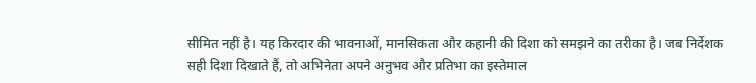सीमित नहीं है। यह किरदार की भावनाओं, मानसिकता और कहानी की दिशा को समझने का तरीका है। जब निर्देशक सही दिशा दिखाते हैं, तो अभिनेता अपने अनुभव और प्रतिभा का इस्तेमाल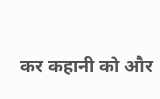कर कहानी को और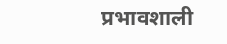प्रभावशाली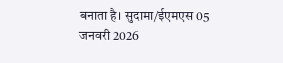बनाता है। सुदामा/ईएमएस 05 जनवरी 2026